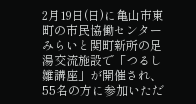2月19日(日)に亀山市東町の市民協働センターみらいと関町新所の足湯交流施設で「つるし雛講座」が開催され、55名の方に参加いただ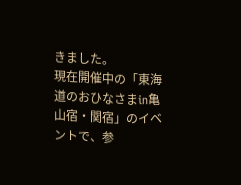きました。
現在開催中の「東海道のおひなさまin亀山宿・関宿」のイベントで、参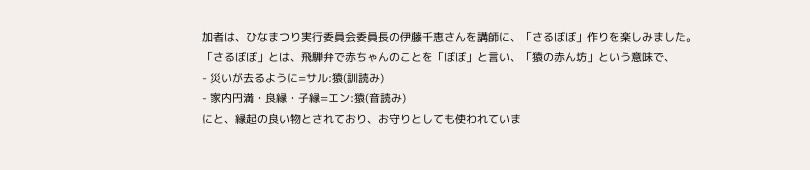加者は、ひなまつり実行委員会委員長の伊藤千恵さんを講師に、「さるぼぼ」作りを楽しみました。
「さるぼぼ」とは、飛騨弁で赤ちゃんのことを「ぼぼ」と言い、「猿の赤ん坊」という意味で、
- 災いが去るように=サル:猿(訓読み)
- 家内円満・良縁・子縁=エン:猿(音読み)
にと、縁起の良い物とされており、お守りとしても使われていま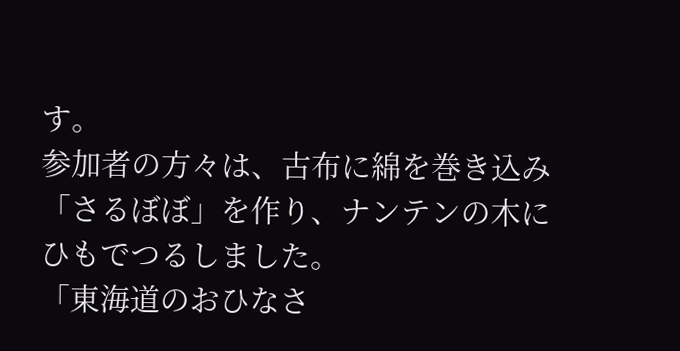す。
参加者の方々は、古布に綿を巻き込み「さるぼぼ」を作り、ナンテンの木にひもでつるしました。
「東海道のおひなさ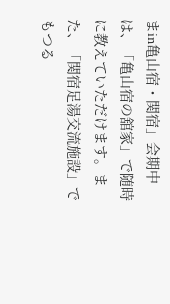まin亀山宿・関宿」会期中は、「亀山宿の舘家」で随時に教えていただけます。また、「関宿足湯交流施設」でもつる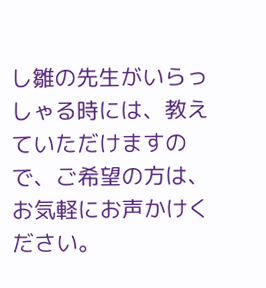し雛の先生がいらっしゃる時には、教えていただけますので、ご希望の方は、お気軽にお声かけください。